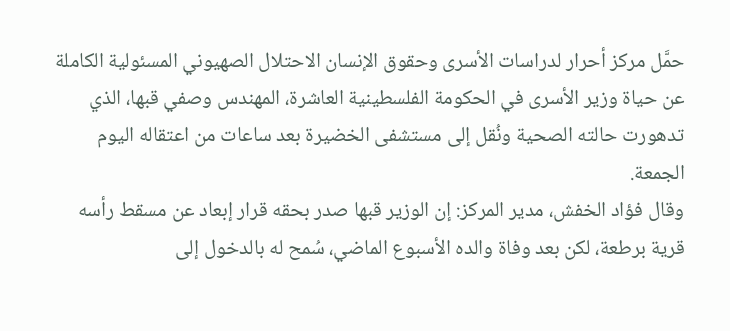حمَّل مركز أحرار لدراسات الأسرى وحقوق الإنسان الاحتلال الصهيوني المسئولية الكاملة عن حياة وزير الأسرى في الحكومة الفلسطينية العاشرة، المهندس وصفي قبها، الذي تدهورت حالته الصحية ونُقل إلى مستشفى الخضيرة بعد ساعات من اعتقاله اليوم الجمعة.
وقال فؤاد الخفش، مدير المركز: إن الوزير قبها صدر بحقه قرار إبعاد عن مسقط رأسه قرية برطعة، لكن بعد وفاة والده الأسبوع الماضي، سُمح له بالدخول إلى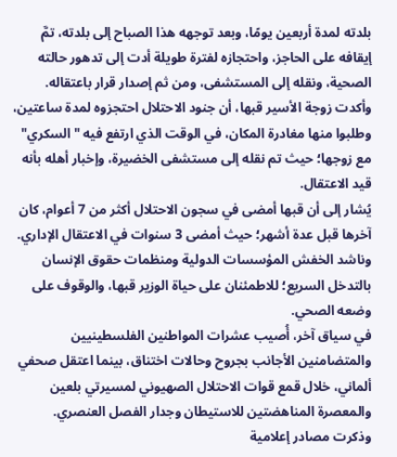بلدته لمدة أربعين يومًا، وبعد توجهه هذا الصباح إلى بلدته، تمَّ إيقافه على الحاجز، واحتجازه لفترة طويلة أدت إلى تدهور حالته الصحية، ونقله إلى المستشفى، ومن ثم إصدار قرار باعتقاله.
وأكدت زوجة الأسير قبها، أن جنود الاحتلال احتجزوه لمدة ساعتين، وطلبوا منها مغادرة المكان، في الوقت الذي ارتفع فيه "السكري" مع زوجها؛ حيث تم نقله إلى مستشفى الخضيرة، وإخبار أهله بأنه قيد الاعتقال.
يُشار إلى أن قبها أمضى في سجون الاحتلال أكثر من 7 أعوام، كان آخرها قبل عدة أشهر؛ حيث أمضى 3 سنوات في الاعتقال الإداري.
وناشد الخفش المؤسسات الدولية ومنظمات حقوق الإنسان بالتدخل السريع؛ للاطمئنان على حياة الوزير قبها، والوقوف على وضعه الصحي.
في سياق آخر، أُصيب عشرات المواطنين الفلسطينيين والمتضامنين الأجانب بجروح وحالات اختناق، بينما اعتقل صحفي ألماني، خلال قمع قوات الاحتلال الصهيوني لمسيرتي بلعين والمعصرة المناهضتين للاستيطان وجدار الفصل العنصري.
وذكرت مصادر إعلامية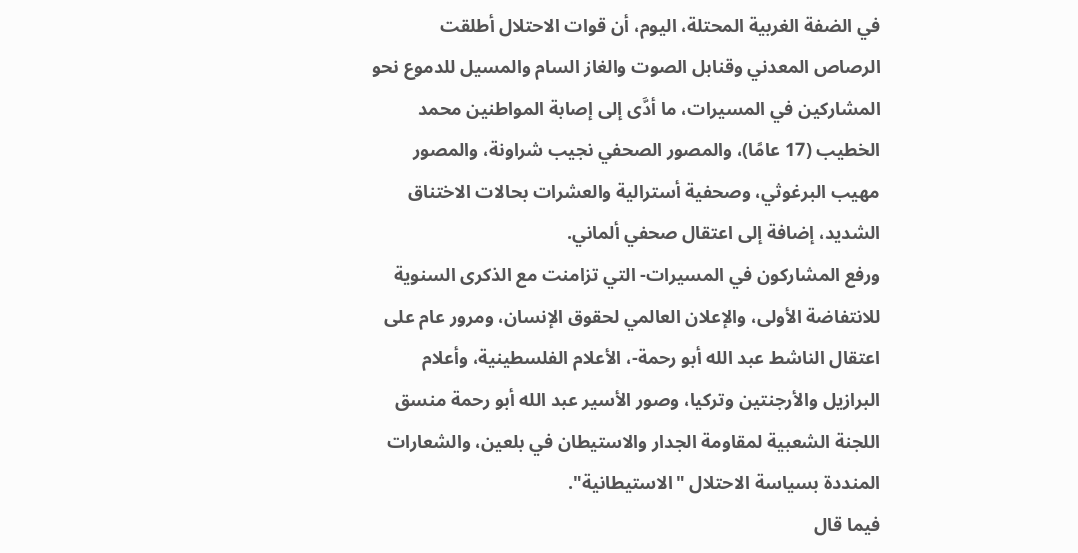في الضفة الغربية المحتلة، اليوم، أن قوات الاحتلال أطلقت الرصاص المعدني وقنابل الصوت والغاز السام والمسيل للدموع نحو المشاركين في المسيرات، ما أدَّى إلى إصابة المواطنين محمد الخطيب (17 عامًا)، والمصور الصحفي نجيب شراونة، والمصور مهيب البرغوثي، وصحفية أسترالية والعشرات بحالات الاختناق الشديد، إضافة إلى اعتقال صحفي ألماني.
ورفع المشاركون في المسيرات- التي تزامنت مع الذكرى السنوية للانتفاضة الأولى، والإعلان العالمي لحقوق الإنسان، ومرور عام على اعتقال الناشط عبد الله أبو رحمة-، الأعلام الفلسطينية، وأعلام البرازيل والأرجنتين وتركيا، وصور الأسير عبد الله أبو رحمة منسق اللجنة الشعبية لمقاومة الجدار والاستيطان في بلعين، والشعارات المنددة بسياسة الاحتلال "الاستيطانية".
فيما قال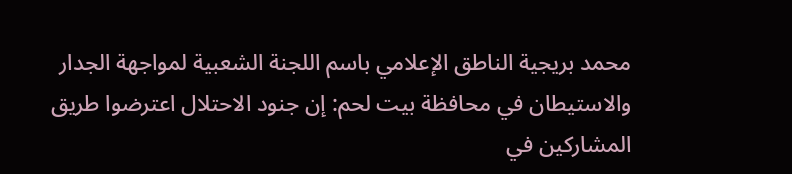محمد بريجية الناطق الإعلامي باسم اللجنة الشعبية لمواجهة الجدار والاستيطان في محافظة بيت لحم: إن جنود الاحتلال اعترضوا طريق المشاركين في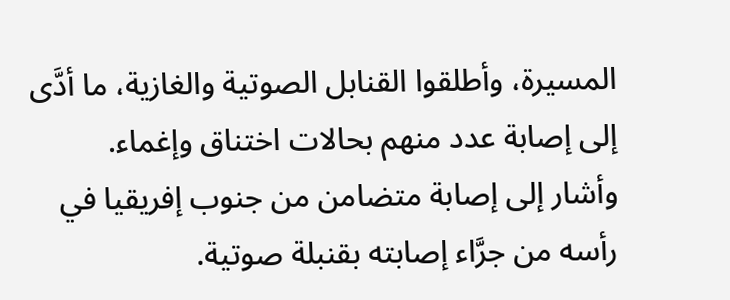المسيرة، وأطلقوا القنابل الصوتية والغازية، ما أدَّى إلى إصابة عدد منهم بحالات اختناق وإغماء.
وأشار إلى إصابة متضامن من جنوب إفريقيا في رأسه من جرَّاء إصابته بقنبلة صوتية.